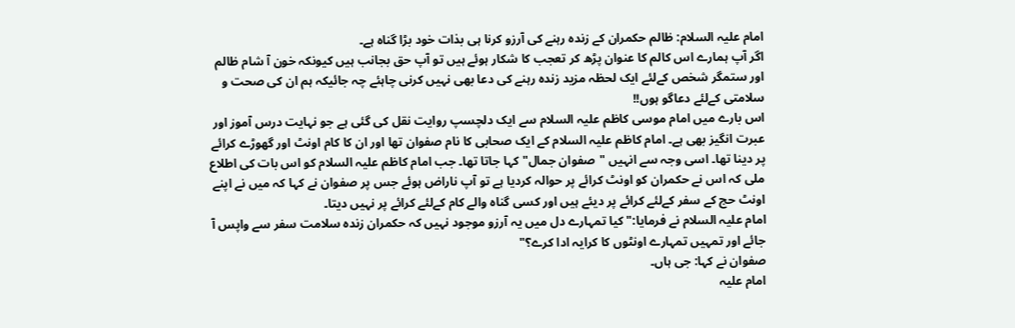امام علیہ السلام: ظالم حکمران کے زندہ رہنے کی آرزو کرنا ہی بذات خود بڑا گناہ ہے۔
اگر آپ ہمارے اس کالم کا عنوان پڑھ کر تعجب کا شکار ہوئے ہیں تو آپ حق بجانب ہیں کیونکہ خون آ شام ظالم اور ستمگر شخص کےلئے ایک لحظہ مزید زندہ رہنے کی دعا بھی نہیں کرنی چاہئے چہ جائیکہ ہم ان کی صحت و سلامتی کےلئے دعاگو ہوں!!
اس بارے میں امام موسی کاظم علیہ السلام سے ایک دلچسپ روایت نقل کی گئی ہے جو نہایت درس آموز اور عبرت انگیز بھی ہے۔ امام کاظم علیہ السلام کے ایک صحابی کا نام صفوان تھا اور ان کا کام اونٹ اور گھوڑے کرائے پر دینا تھا۔ اسی وجہ سے انہیں "صفوان جمال" کہا جاتا تھا۔ جب امام کاظم علیہ السلام کو اس بات کی اطلاع ملی کہ اس نے حکمران کو اونٹ کرائے پر حوالہ کردیا ہے تو آپ ناراض ہوئے جس پر صفوان نے کہا کہ میں نے اپنے اونٹ حج کے سفر کےلئے کرائے پر دیئے ہیں اور کسی گناہ والے کام کےلئے کرائے پر نہیں دیتا۔
امام علیہ السلام نے فرمایا:" کیا تمہارے دل میں یہ آرزو موجود نہیں کہ حکمران زندہ سلامت سفر سے واپس آ جائے اور تمہیں تمہارے اونٹوں کا کرایہ ادا کرے؟"
صفوان نے کہا: جی ہاں۔
امام علیہ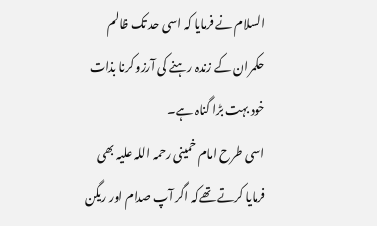السلام نے فرمایا کہ اسی حد تک ظالم حکمران کے زندہ رہنے کی آرزو کرنا بذات خود بہت بڑا گناہ ہے۔
اسی طرح امام خمینی رحمہ اللہ علیہ بھی فرمایا کرتے تھےکہ اگر آپ صدام اور ریگن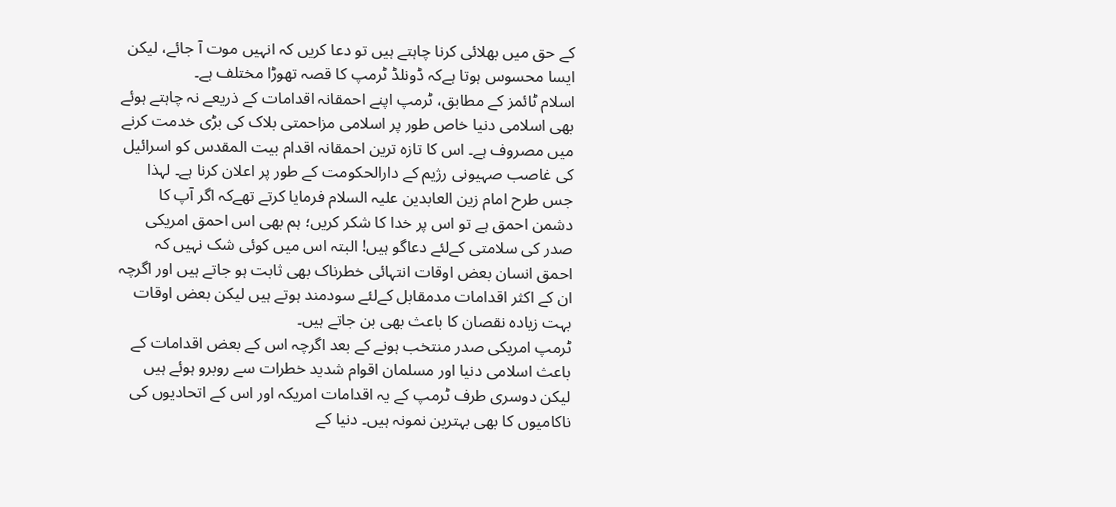کے حق میں بھلائی کرنا چاہتے ہیں تو دعا کریں کہ انہیں موت آ جائے، لیکن ایسا محسوس ہوتا ہےکہ ڈونلڈ ٹرمپ کا قصہ تھوڑا مختلف ہے۔
اسلام ٹائمز کے مطابق، ٹرمپ اپنے احمقانہ اقدامات کے ذریعے نہ چاہتے ہوئے بھی اسلامی دنیا خاص طور پر اسلامی مزاحمتی بلاک کی بڑی خدمت کرنے میں مصروف ہے۔ اس کا تازہ ترین احمقانہ اقدام بیت المقدس کو اسرائیل کی غاصب صہیونی رژیم کے دارالحکومت کے طور پر اعلان کرنا ہے۔ لہذا جس طرح امام زین العابدین علیہ السلام فرمایا کرتے تھےکہ اگر آپ کا دشمن احمق ہے تو اس پر خدا کا شکر کریں؛ ہم بھی اس احمق امریکی صدر کی سلامتی کےلئے دعاگو ہیں! البتہ اس میں کوئی شک نہیں کہ احمق انسان بعض اوقات انتہائی خطرناک بھی ثابت ہو جاتے ہیں اور اگرچہ ان کے اکثر اقدامات مدمقابل کےلئے سودمند ہوتے ہیں لیکن بعض اوقات بہت زیادہ نقصان کا باعث بھی بن جاتے ہیں۔
ٹرمپ امریکی صدر منتخب ہونے کے بعد اگرچہ اس کے بعض اقدامات کے باعث اسلامی دنیا اور مسلمان اقوام شدید خطرات سے روبرو ہوئے ہیں لیکن دوسری طرف ٹرمپ کے یہ اقدامات امریکہ اور اس کے اتحادیوں کی ناکامیوں کا بھی بہترین نمونہ ہیں۔ دنیا کے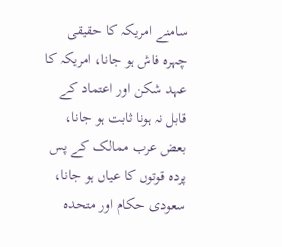سامنے امریکہ کا حقیقی چہرہ فاش ہو جانا، امریکہ کا عہد شکن اور اعتماد کے قابل نہ ہونا ثابت ہو جانا، بعض عرب ممالک کے پس پردہ قوتوں کا عیاں ہو جانا، سعودی حکام اور متحدہ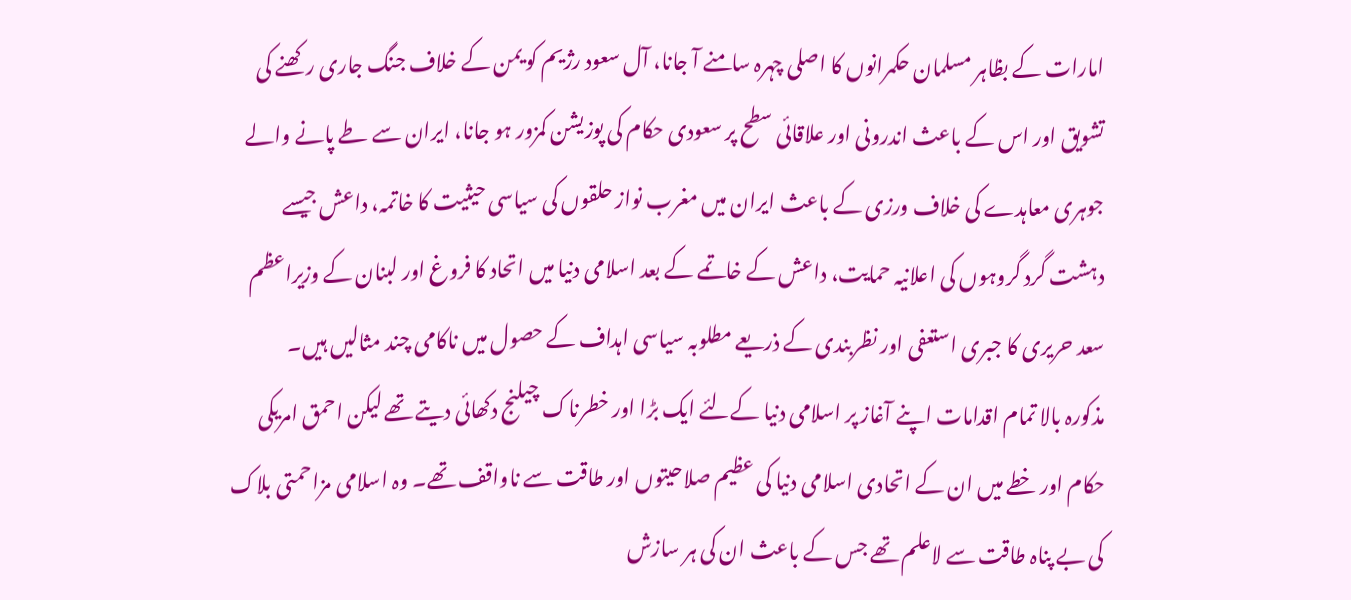امارات کے بظاہر مسلمان حکمرانوں کا اصلی چہرہ سامنے آ جانا، آل سعود رژیم کو یمن کے خلاف جنگ جاری رکھنے کی تشویق اور اس کے باعث اندرونی اور علاقائی سطح پر سعودی حکام کی پوزیشن کمزور ہو جانا، ایران سے طے پانے والے جوہری معاہدے کی خلاف ورزی کے باعث ایران میں مغرب نواز حلقوں کی سیاسی حیثیت کا خاتمہ، داعش جیسے دہشت گرد گروہوں کی اعلانیہ حمایت، داعش کے خاتمے کے بعد اسلامی دنیا میں اتحاد کا فروغ اور لبنان کے وزیراعظم سعد حریری کا جبری استعفی اور نظربندی کے ذریعے مطلوبہ سیاسی اہداف کے حصول میں ناکامی چند مثالیں ہیں۔
مذکورہ بالا تمام اقدامات اپنے آغاز پر اسلامی دنیا کےلئے ایک بڑا اور خطرناک چیلنج دکھائی دیتے تھے لیکن احمق امریکی حکام اور خطے میں ان کے اتحادی اسلامی دنیا کی عظیم صلاحیتوں اور طاقت سے ناواقف تھے۔ وہ اسلامی مزاحمتی بلاک کی بے پناہ طاقت سے لاعلم تھے جس کے باعث ان کی ہر سازش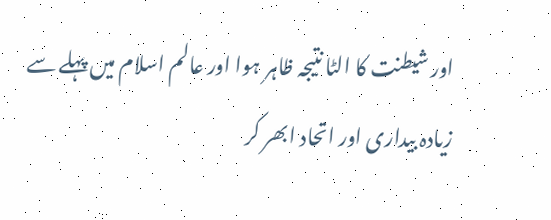اور شیطنت کا الٹا نتیجہ ظاہر ہوا اور عالم اسلام میں پہلے سے زیادہ بیداری اور اتحاد ابھر کر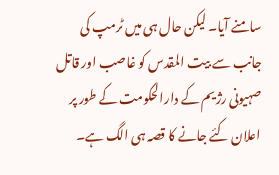سامنے آیا۔ لیکن حال ہی میں ٹرمپ کی جانب سے بیت المقدس کو غاصب اور قاتل صہیونی رژیم کے دارالحکومت کے طور پر اعلان کئے جانے کا قصہ ہی الگ ہے۔